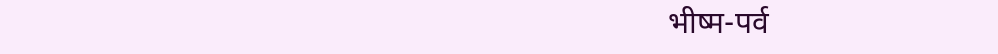भीष्म-पर्व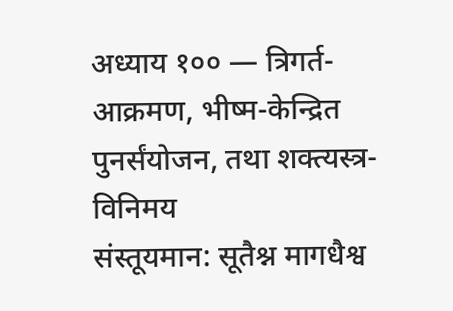अध्याय १०० — त्रिगर्त-आक्रमण, भीष्म-केन्द्रित पुनर्संयोजन, तथा शक्त्यस्त्र-विनिमय
संस्तूयमान: सूतैश्न मागधैश्व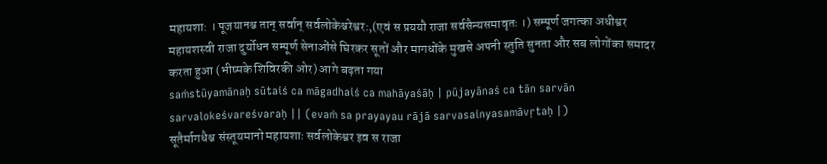महायशा: । पूजयानश्च तान् सर्वान् सर्वलोकेश्चरेश्वर:,(एवं स प्रययौ राजा सर्वसैन्यसमावृतः ।) सम्पूर्ण जगत्का अधीश्वर महायशस्वी राजा दुर्योधन सम्पूर्ण सेनाओंसे घिरकर सूतों और मागधोंके मुखसे अपनी स्तुति सुनता और सब लोगोंका समादर करता हुआ (भीष्मके शिविरकी ओर) आगे बढ़ता गया
saṁstūyamānaḥ sūtaiś ca māgadhaiś ca mahāyaśāḥ | pūjayānaś ca tān sarvān sarvalokeśvareśvaraḥ || (evaṁ sa prayayau rājā sarvasainyasamāvṛtaḥ |)
सूतैर्मागधैश्च संस्तूयमानो महायशाः सर्वलोकेश्वर इव स राजा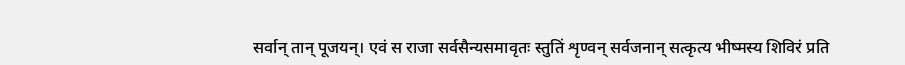सर्वान् तान् पूजयन्। एवं स राजा सर्वसैन्यसमावृतः स्तुतिं शृण्वन् सर्वजनान् सत्कृत्य भीष्मस्य शिविरं प्रति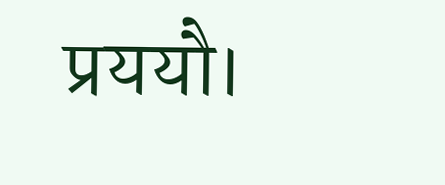प्रययौ।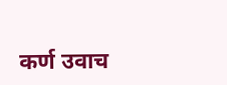कर्ण उवाच